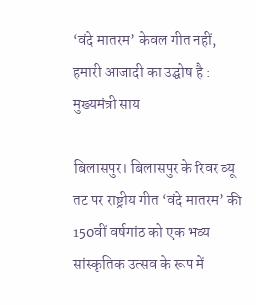‘वंदे मातरम’ केवल गीत नहीं, हमारी आजादी का उद्घोष है : मुख्यमंत्री साय

बिलासपुर। बिलासपुर के रिवर व्यू तट पर राष्ट्रीय गीत ‘वंदे मातरम’ की 150वीं वर्षगांठ को एक भव्य सांस्कृतिक उत्सव के रूप में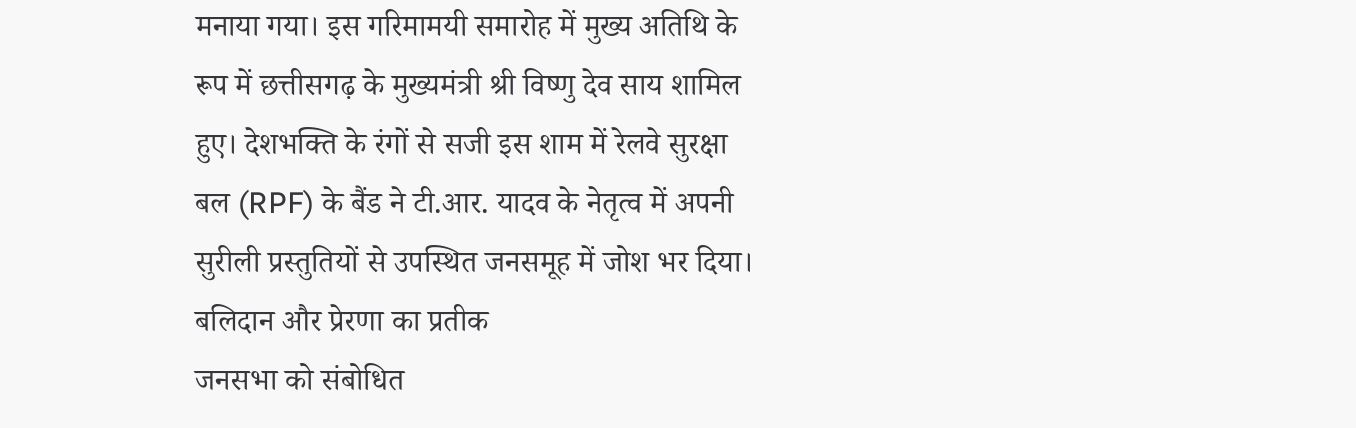मनाया गया। इस गरिमामयी समारोह में मुख्य अतिथि के रूप में छत्तीसगढ़ के मुख्यमंत्री श्री विष्णु देव साय शामिल हुए। देशभक्ति के रंगों से सजी इस शाम में रेलवे सुरक्षा बल (RPF) के बैंड ने टी.आर. यादव के नेतृत्व में अपनी सुरीली प्रस्तुतियों से उपस्थित जनसमूह में जोश भर दिया।
बलिदान और प्रेरणा का प्रतीक
जनसभा को संबोधित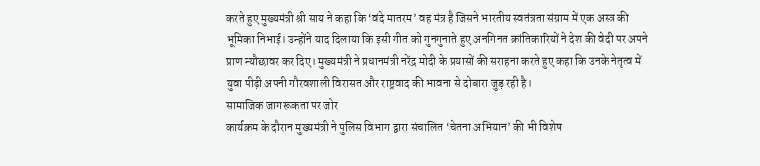करते हुए मुख्यमंत्री श्री साय ने कहा कि ‘वंदे मातरम’ वह मंत्र है जिसने भारतीय स्वतंत्रता संग्राम में एक अस्त्र की भूमिका निभाई। उन्होंने याद दिलाया कि इसी गीत को गुनगुनाते हुए अनगिनत क्रांतिकारियों ने देश की वेदी पर अपने प्राण न्यौछावर कर दिए। मुख्यमंत्री ने प्रधानमंत्री नरेंद्र मोदी के प्रयासों की सराहना करते हुए कहा कि उनके नेतृत्व में युवा पीढ़ी अपनी गौरवशाली विरासत और राष्ट्रवाद की भावना से दोबारा जुड़ रही है।
सामाजिक जागरूकता पर जोर
कार्यक्रम के दौरान मुख्यमंत्री ने पुलिस विभाग द्वारा संचालित ‘चेतना अभियान’ की भी विशेष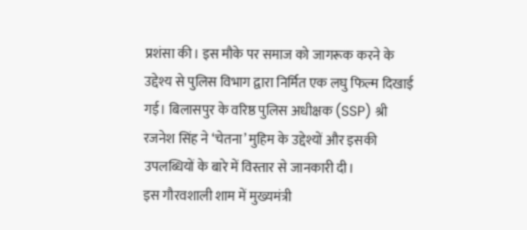प्रशंसा की। इस मौके पर समाज को जागरूक करने के उद्देश्य से पुलिस विभाग द्वारा निर्मित एक लघु फिल्म दिखाई गई। बिलासपुर के वरिष्ठ पुलिस अधीक्षक (SSP) श्री रजनेश सिंह ने ‘चेतना’ मुहिम के उद्देश्यों और इसकी उपलब्धियों के बारे में विस्तार से जानकारी दी।
इस गौरवशाली शाम में मुख्यमंत्री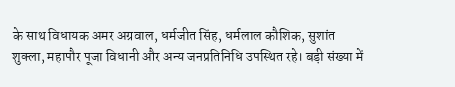के साथ विधायक अमर अग्रवाल, धर्मजीत सिंह, धर्मलाल कौशिक, सुशांत शुक्ला, महापौर पूजा विधानी और अन्य जनप्रतिनिधि उपस्थित रहे। बड़ी संख्या में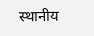स्थानीय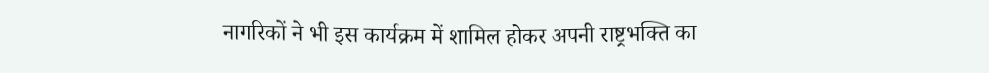नागरिकों ने भी इस कार्यक्रम में शामिल होकर अपनी राष्ट्रभक्ति का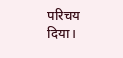परिचय दिया।